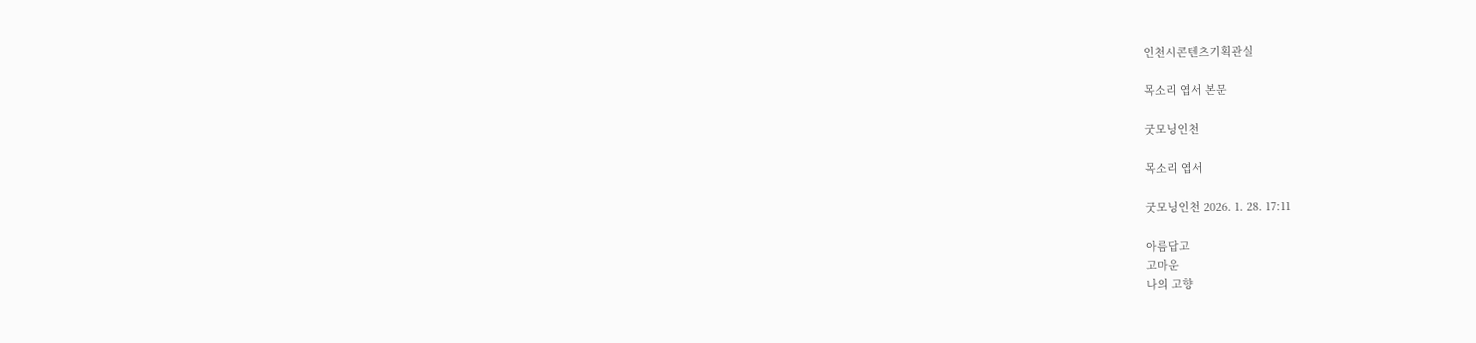인천시콘텐츠기획관실

목소리 엽서 본문

굿모닝인천

목소리 엽서

굿모닝인천 2026. 1. 28. 17:11

아름답고
고마운
나의 고향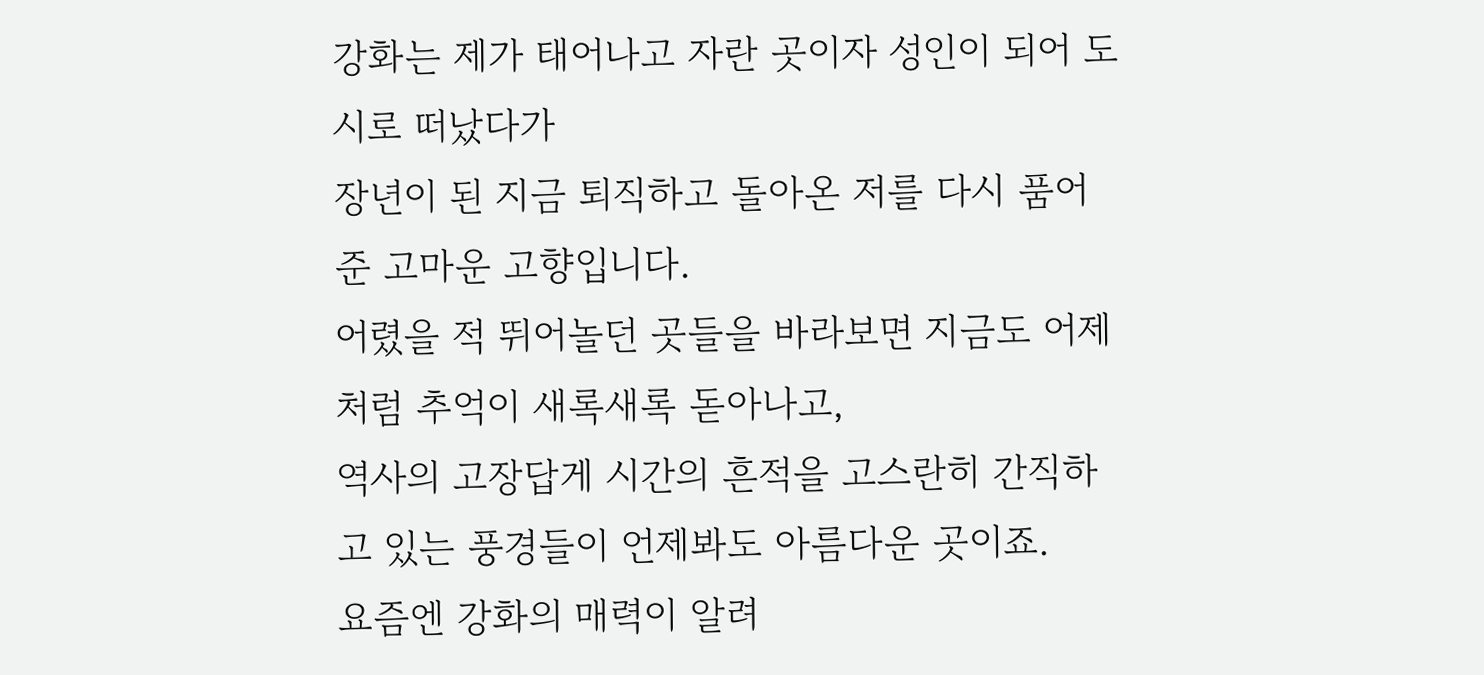강화는 제가 태어나고 자란 곳이자 성인이 되어 도시로 떠났다가
장년이 된 지금 퇴직하고 돌아온 저를 다시 품어준 고마운 고향입니다.
어렸을 적 뛰어놀던 곳들을 바라보면 지금도 어제처럼 추억이 새록새록 돋아나고,
역사의 고장답게 시간의 흔적을 고스란히 간직하고 있는 풍경들이 언제봐도 아름다운 곳이죠.
요즘엔 강화의 매력이 알려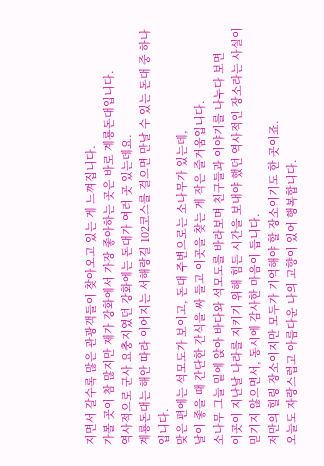지면서 갈수록 많은 관광객들이 찾아오고 있는 게 느껴집니다.
가볼 곳이 참 많지만 제가 강화에서 가장 좋아하는 곳은 바로 계룡돈대입니다.
역사적으로 군사 요충지였던 강화에는 돈대가 여러 곳 있는데요.
계룡돈대는 해안 따라 이어지는 서해랑길 102코스를 걸으면 만날 수 있는 돈대 중 하나입니다.
맞은 편에는 석모도가 보이고, 돈대 주변으로는 소나무가 있는데,
날이 좋을 때 간단한 간식을 싸 들고 이곳을 찾는 게 작은 즐거움입니다.
소나무 그늘 밑에 앉아 바다와 석모도를 바라보며 친구들과 이야기를 나누다 보면
이곳이 지난날 나라를 지키기 위해 힘든 시간을 보내야 했던 역사적인 장소라는 사실이
믿기지 않으면서, 동시에 감사한 마음이 듭니다.
저만의 힐링 장소이지만 모두가 기억해야 할 장소이기도 한 곳이죠.
오늘도 자랑스럽고 아름다운 나의 고향이 있어 행복합니다.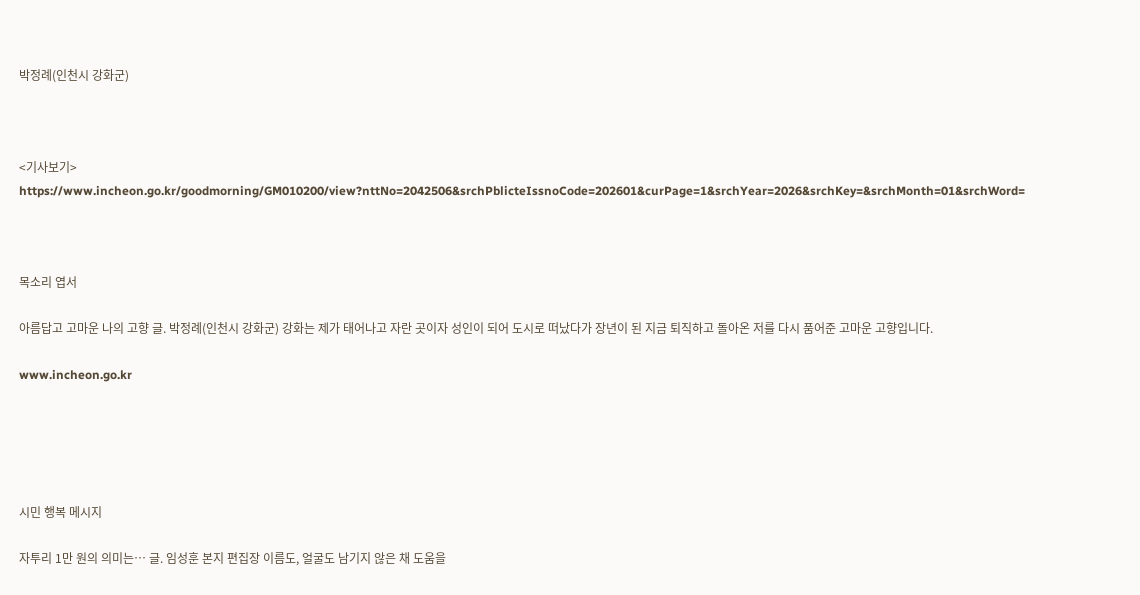박정례(인천시 강화군)



<기사보기>
https://www.incheon.go.kr/goodmorning/GM010200/view?nttNo=2042506&srchPblicteIssnoCode=202601&curPage=1&srchYear=2026&srchKey=&srchMonth=01&srchWord=



목소리 엽서

아름답고 고마운 나의 고향 글. 박정례(인천시 강화군) 강화는 제가 태어나고 자란 곳이자 성인이 되어 도시로 떠났다가 장년이 된 지금 퇴직하고 돌아온 저를 다시 품어준 고마운 고향입니다.

www.incheon.go.kr





시민 행복 메시지

자투리 1만 원의 의미는⋯ 글. 임성훈 본지 편집장 이름도, 얼굴도 남기지 않은 채 도움을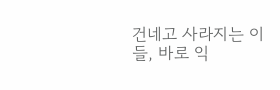건네고 사라지는 이들, 바로 익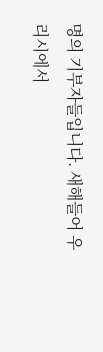명의 기부자들입니다. 새해들어 우리시에서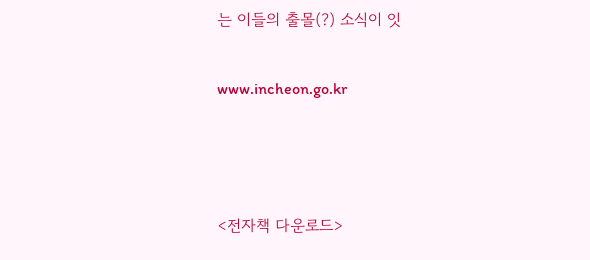는 이들의 출몰(?) 소식이 잇

www.incheon.go.kr



<전자책 다운로드>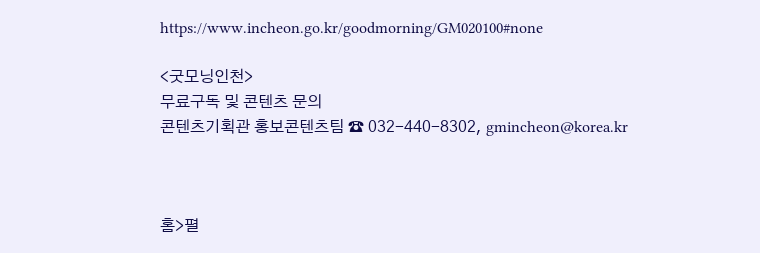https://www.incheon.go.kr/goodmorning/GM020100#none

<굿모닝인천>
무료구독 및 콘텐츠 문의
콘텐츠기획관 홍보콘텐츠팀 ☎ 032-440-8302, gmincheon@korea.kr



홈>펼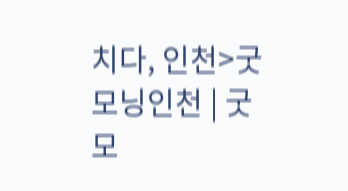치다, 인천>굿모닝인천 | 굿모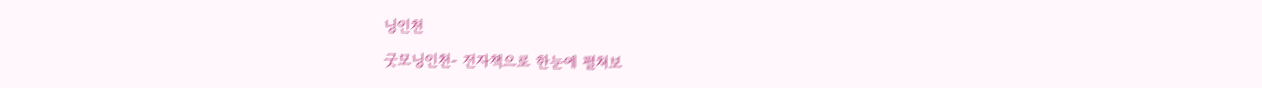닝인천

굿모닝인천- 전자책으로 한눈에 펼쳐보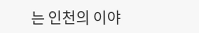는 인천의 이야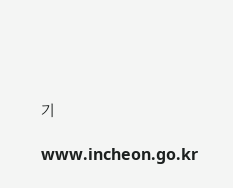기

www.incheon.go.kr